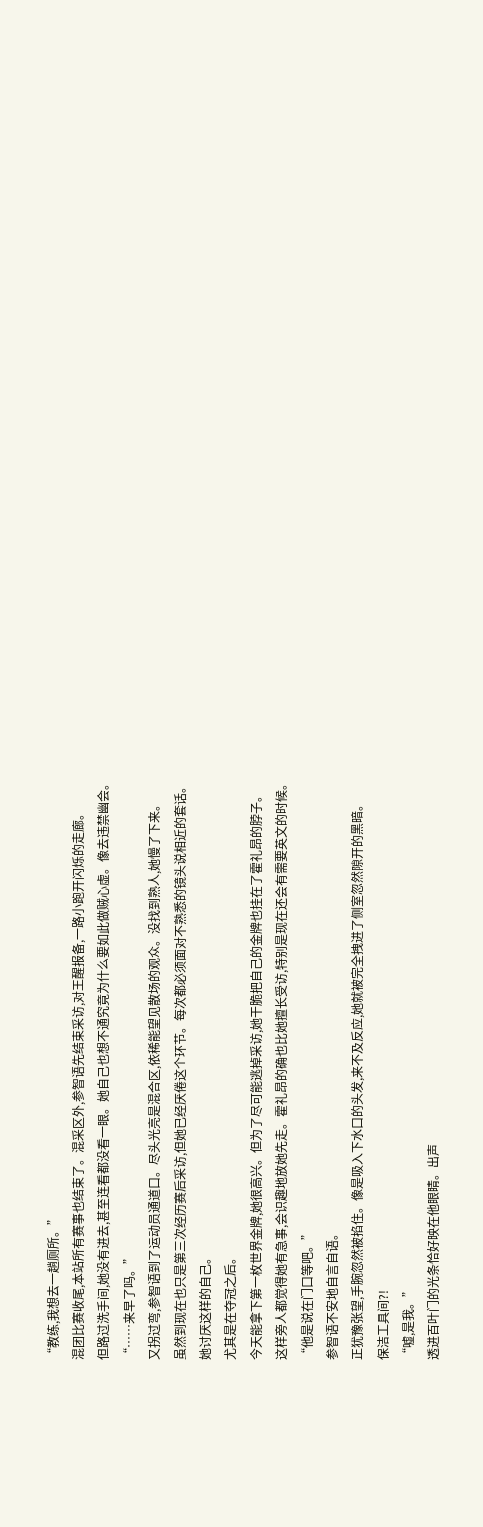“教练,我想去一趟厕所。”
混团比赛收尾,本站所有赛事也结束了。混采区外,参智语先结束采访,对王醒报备,一路小跑开闪烁的走廊。
但路过洗手间,她没有进去,甚至连看都没看一眼。她自己也想不通究竟为什么要如此做贼心虚。像去违禁幽会。
“……来早了吗。”
又拐过弯,参智语到了运动员通道口。尽头光亮是混合区,依稀能望见散场的观众。没找到熟人,她慢了下来。
虽然到现在也只是第三次经历赛后采访,但她已经厌倦这个环节。每次都必须面对不熟悉的镜头说相近的套话。
她讨厌这样的自己。
尤其是在夺冠之后。
今天能拿下第一枚世界金牌,她很高兴。但为了尽可能逃掉采访,她干脆把自己的金牌也挂在了霍礼昂的脖子。
这样旁人都觉得她有急事,会识趣地放她先走。霍礼昂的确也比她擅长受访,特别是现在还会有需要英文的时候。
“他是说在门口等吧。”
参智语不安地自言自语。
正犹豫张望,手腕忽然被掐住。像是吸入下水口的头发,来不及反应,她就被完全拽进了侧室忽然隙开的黑暗。
保洁工具间?!
“嘘,是我。”
透进百叶门的光条恰好映在他眼睛。出声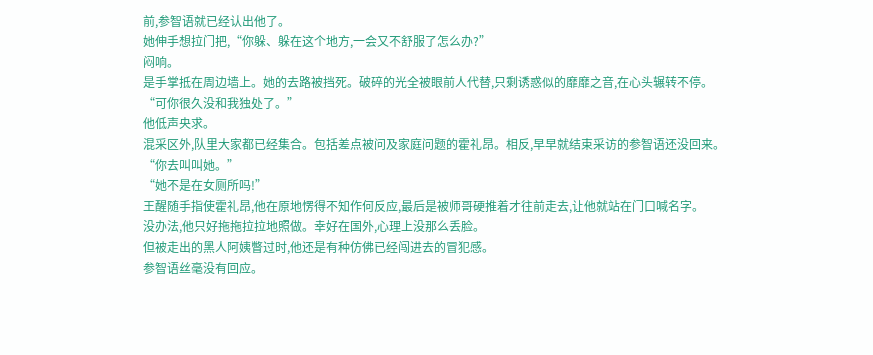前,参智语就已经认出他了。
她伸手想拉门把,“你躲、躲在这个地方,一会又不舒服了怎么办?”
闷响。
是手掌抵在周边墙上。她的去路被挡死。破碎的光全被眼前人代替,只剩诱惑似的靡靡之音,在心头辗转不停。
“可你很久没和我独处了。”
他低声央求。
混采区外,队里大家都已经集合。包括差点被问及家庭问题的霍礼昂。相反,早早就结束采访的参智语还没回来。
“你去叫叫她。”
“她不是在女厕所吗!”
王醒随手指使霍礼昂,他在原地愣得不知作何反应,最后是被师哥硬推着才往前走去,让他就站在门口喊名字。
没办法,他只好拖拖拉拉地照做。幸好在国外,心理上没那么丢脸。
但被走出的黑人阿姨瞥过时,他还是有种仿佛已经闯进去的冒犯感。
参智语丝毫没有回应。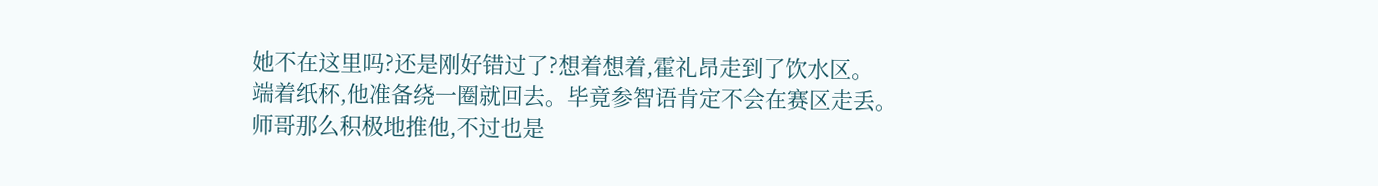她不在这里吗?还是刚好错过了?想着想着,霍礼昂走到了饮水区。
端着纸杯,他准备绕一圈就回去。毕竟参智语肯定不会在赛区走丢。
师哥那么积极地推他,不过也是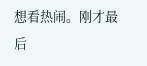想看热闹。刚才最后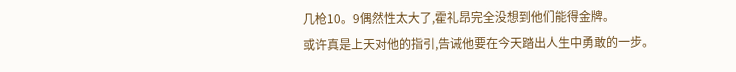几枪10。9偶然性太大了,霍礼昂完全没想到他们能得金牌。
或许真是上天对他的指引,告诫他要在今天踏出人生中勇敢的一步。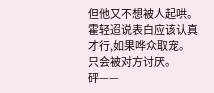但他又不想被人起哄。霍轻迢说表白应该认真才行,如果哗众取宠。
只会被对方讨厌。
砰——